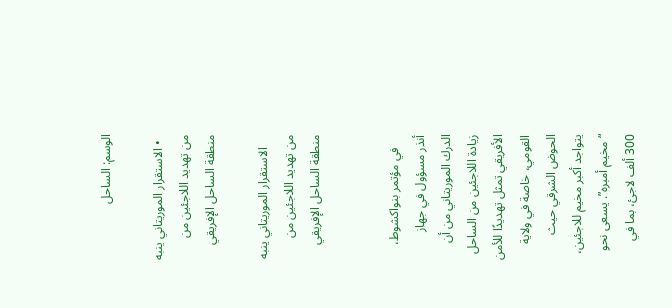الوسم: الساحل

  • الاستقرار الموريتاني ينبه من تهديد اللاجئين من منطقة الساحل الإفريقي

    الاستقرار الموريتاني ينبه من تهديد اللاجئين من منطقة الساحل الإفريقي


    في مؤتمر بنواكشوط، أنذر مسؤول في جهاز الدرك الموريتاني من أن زيادة اللاجئين من الساحل الأفريقي تمثل تهديدًا للأمن القومي، خاصة في ولاية الحوض الشرقي حيث يتواجد أكبر مخيم للاجئين، “مخيم أمبره”. يسعى نحو 300 ألف لاجئ، بما في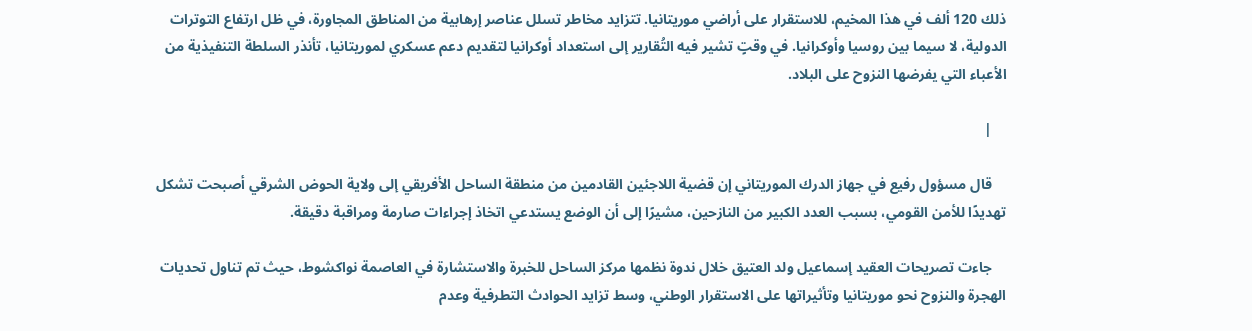ذلك 120 ألف في هذا المخيم، للاستقرار على أراضي موريتانيا. تتزايد مخاطر تسلل عناصر إرهابية من المناطق المجاورة، في ظل ارتفاع التوترات الدولية، لا سيما بين روسيا وأوكرانيا. في وقتٍ تشير فيه التُقارير إلى استعداد أوكرانيا لتقديم دعم عسكري لموريتانيا، تأنذر السلطة التنفيذية من الأعباء التي يفرضها النزوح على البلاد.

    |

    قال مسؤول رفيع في جهاز الدرك الموريتاني إن قضية اللاجئين القادمين من منطقة الساحل الأفريقي إلى ولاية الحوض الشرقي أصبحت تشكل تهديدًا للأمن القومي، بسبب العدد الكبير من النازحين، مشيرًا إلى أن الوضع يستدعي اتخاذ إجراءات صارمة ومراقبة دقيقة.

    جاءت تصريحات العقيد إسماعيل ولد العتيق خلال ندوة نظمها مركز الساحل للخبرة والاستشارة في العاصمة نواكشوط، حيث تم تناول تحديات الهجرة والنزوح نحو موريتانيا وتأثيراتها على الاستقرار الوطني، وسط تزايد الحوادث التطرفية وعدم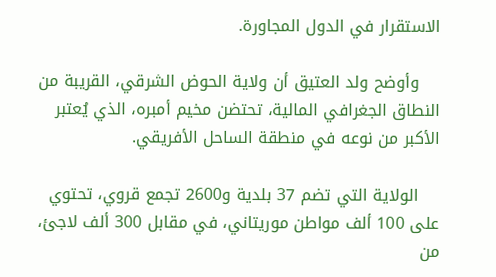الاستقرار في الدول المجاورة.

    وأوضح ولد العتيق أن ولاية الحوض الشرقي، القريبة من النطاق الجغرافي المالية، تحتضن مخيم أمبره، الذي يُعتبر الأكبر من نوعه في منطقة الساحل الأفريقي.

    الولاية التي تضم 37 بلدية و2600 تجمع قروي، تحتوي على 100 ألف مواطن موريتاني، في مقابل 300 ألف لاجئ، من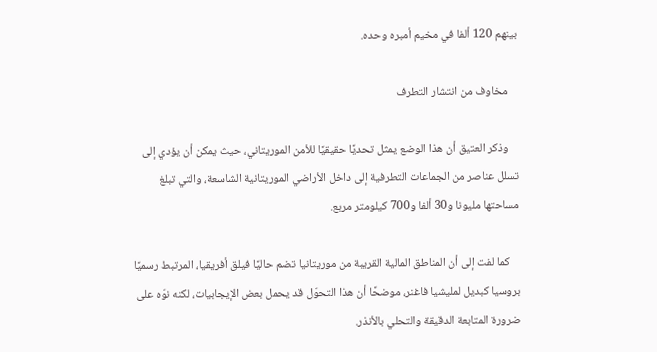بينهم 120 ألفا في مخيم أمبره وحده.

    مخاوف من انتشار التطرف

    وذكر العتيق أن هذا الوضع يمثل تحديًا حقيقيًا للأمن الموريتاني، حيث يمكن أن يؤدي إلى تسلل عناصر من الجماعات التطرفية إلى داخل الأراضي الموريتانية الشاسعة، والتي تبلغ مساحتها مليونا و30 ألفا و700 كيلومتر مربع.

    كما لفت إلى أن المناطق المالية القريبة من موريتانيا تضم حاليًا فيلق أفريقيا، المرتبط رسميًا بروسيا كبديل لمليشيا فاغنر، موضحًا أن هذا التحوّل قد يحمل بعض الإيجابيات، لكنه نوّه على ضرورة المتابعة الدقيقة والتحلي بالأنذر.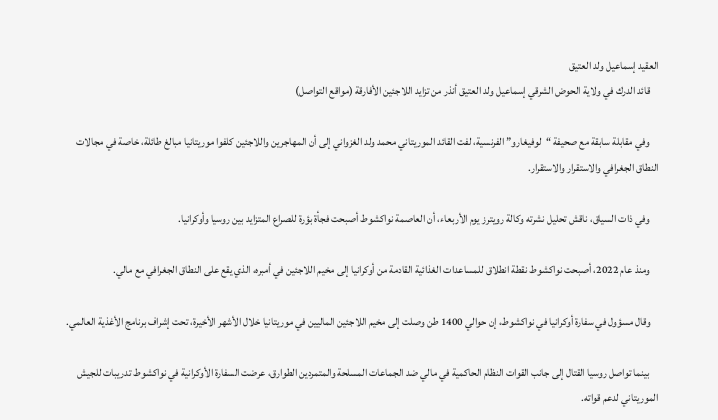العقيد إسماعيل ولد العتيق
    قائد الدرك في ولاية الحوض الشرقي إسماعيل ولد العتيق أنذر من تزايد اللاجئين الأفارقة (مواقع التواصل)

    وفي مقابلة سابقة مع صحيفة “لوفيغارو” الفرنسية، لفت القائد الموريتاني محمد ولد الغزواني إلى أن المهاجرين واللاجئين كلفوا موريتانيا مبالغ طائلة، خاصة في مجالات النطاق الجغرافي والاستقرار والاستقرار.

    وفي ذات السياق، ناقش تحليل نشرته وكالة رويترز يوم الأربعاء، أن العاصمة نواكشوط أصبحت فجأة بؤرة للصراع المتزايد بين روسيا وأوكرانيا.

    ومنذ عام 2022، أصبحت نواكشوط نقطة انطلاق للمساعدات الغذائية القادمة من أوكرانيا إلى مخيم اللاجئين في أمبره، الذي يقع على النطاق الجغرافي مع مالي.

    وقال مسؤول في سفارة أوكرانيا في نواكشوط، إن حوالي 1400 طن وصلت إلى مخيم اللاجئين الماليين في موريتانيا خلال الأشهر الأخيرة، تحت إشراف برنامج الأغذية العالمي.

    بينما تواصل روسيا القتال إلى جانب القوات النظام الحاكمية في مالي ضد الجماعات المسلحة والمتمردين الطوارق، عرضت السفارة الأوكرانية في نواكشوط تدريبات للجيش الموريتاني لدعم قواته.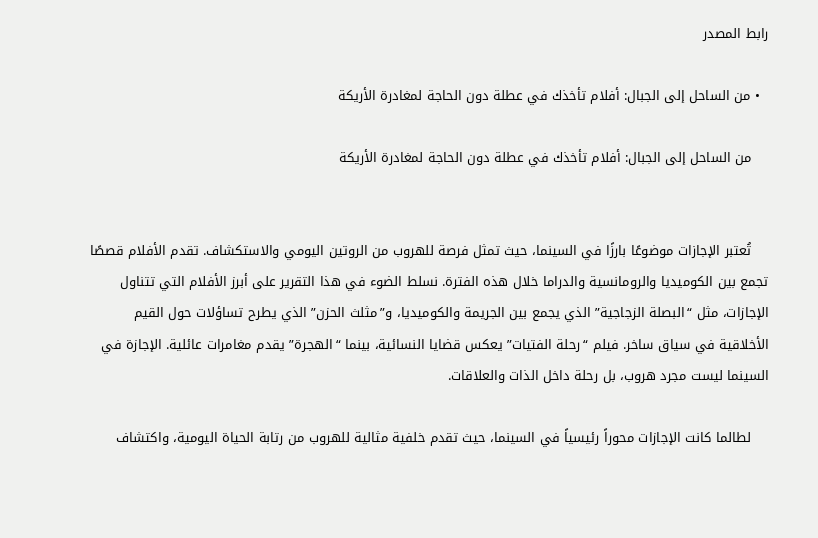رابط المصدر

  • من الساحل إلى الجبال: أفلام تأخذك في عطلة دون الحاجة لمغادرة الأريكة

    من الساحل إلى الجبال: أفلام تأخذك في عطلة دون الحاجة لمغادرة الأريكة


    تُعتبر الإجازات موضوعًا بارزًا في السينما، حيث تمثل فرصة للهروب من الروتين اليومي والاستكشاف. تقدم الأفلام قصصًا تجمع بين الكوميديا والرومانسية والدراما خلال هذه الفترة. نسلط الضوء في هذا التقرير على أبرز الأفلام التي تتناول الإجازات، مثل “البصلة الزجاجية” الذي يجمع بين الجريمة والكوميديا، و”مثلث الحزن” الذي يطرح تساؤلات حول القيم الأخلاقية في سياق ساخر. فيلم “رحلة الفتيات” يعكس قضايا النسائية، بينما “الهجرة” يقدم مغامرات عائلية. الإجازة في السينما ليست مجرد هروب، بل رحلة داخل الذات والعلاقات.

    لطالما كانت الإجازات محوراً رئيسياً في السينما، حيث تقدم خلفية مثالية للهروب من رتابة الحياة اليومية، واكتشاف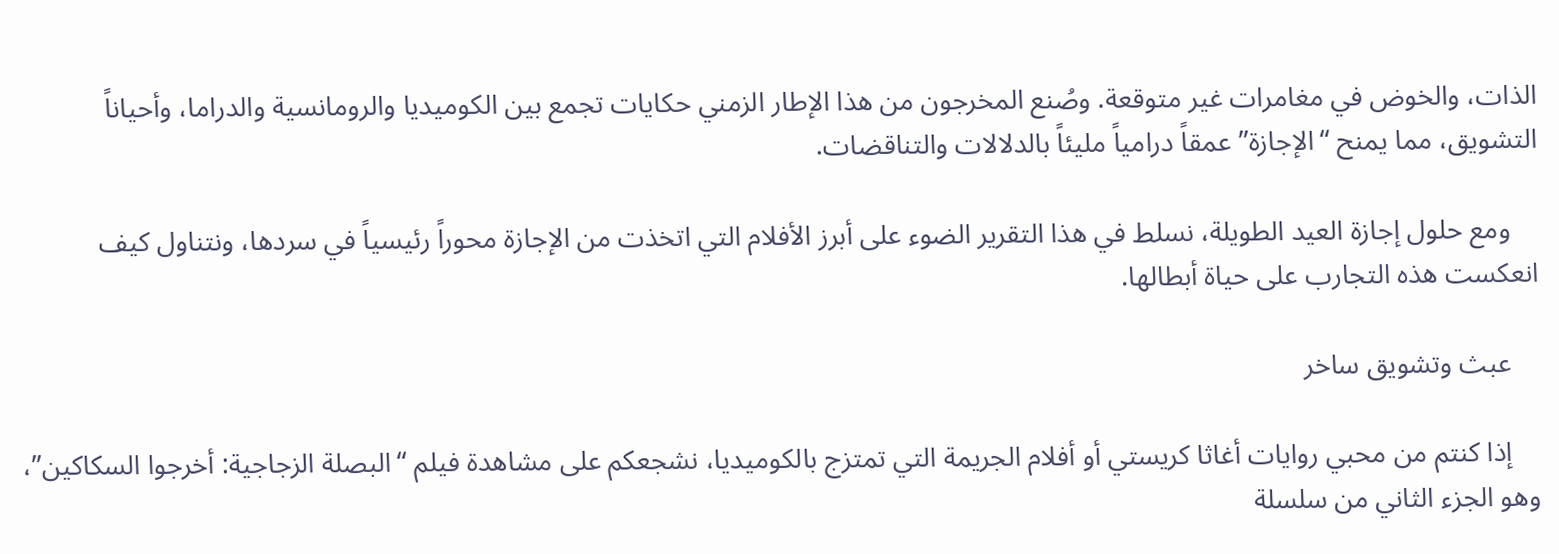الذات، والخوض في مغامرات غير متوقعة. وصُنع المخرجون من هذا الإطار الزمني حكايات تجمع بين الكوميديا والرومانسية والدراما، وأحياناً التشويق، مما يمنح “الإجازة” عمقاً درامياً مليئاً بالدلالات والتناقضات.

    ومع حلول إجازة العيد الطويلة، نسلط في هذا التقرير الضوء على أبرز الأفلام التي اتخذت من الإجازة محوراً رئيسياً في سردها، ونتناول كيف انعكست هذه التجارب على حياة أبطالها.

    عبث وتشويق ساخر

    إذا كنتم من محبي روايات أغاثا كريستي أو أفلام الجريمة التي تمتزج بالكوميديا، نشجعكم على مشاهدة فيلم “البصلة الزجاجية: أخرجوا السكاكين”، وهو الجزء الثاني من سلسلة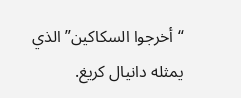“أخرجوا السكاكين” الذي يمثله دانيال كريغ.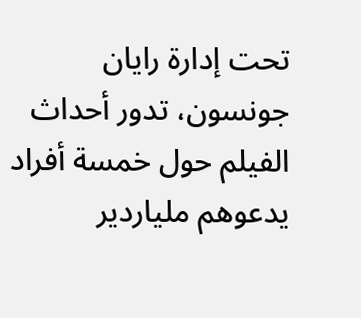تحت إدارة رايان جونسون، تدور أحداث الفيلم حول خمسة أفراد يدعوهم ملياردير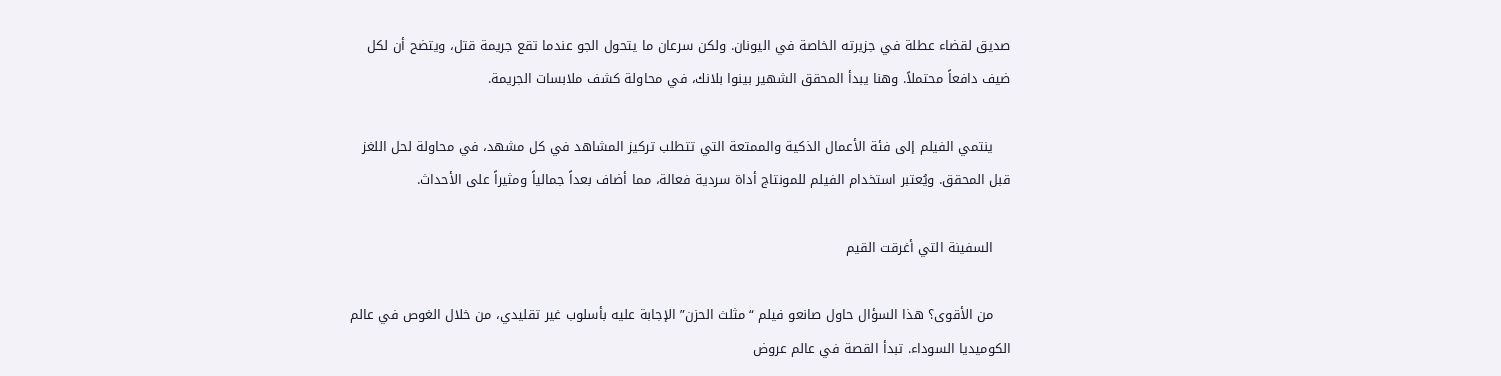صديق لقضاء عطلة في جزيرته الخاصة في اليونان. ولكن سرعان ما يتحول الجو عندما تقع جريمة قتل، ويتضح أن لكل ضيف دافعاً محتملاً. وهنا يبدأ المحقق الشهير بينوا بلانك، في محاولة كشف ملابسات الجريمة.

    ينتمي الفيلم إلى فئة الأعمال الذكية والممتعة التي تتطلب تركيز المشاهد في كل مشهد، في محاولة لحل اللغز قبل المحقق. ويُعتبر استخدام الفيلم للمونتاج أداة سردية فعالة، مما أضاف بعداً جمالياً ومثيراً على الأحداث.

    السفينة التي أغرقت القيم

    من الأقوى؟ هذا السؤال حاول صانعو فيلم “مثلث الحزن” الإجابة عليه بأسلوب غير تقليدي، من خلال الغوص في عالم الكوميديا السوداء. تبدأ القصة في عالم عروض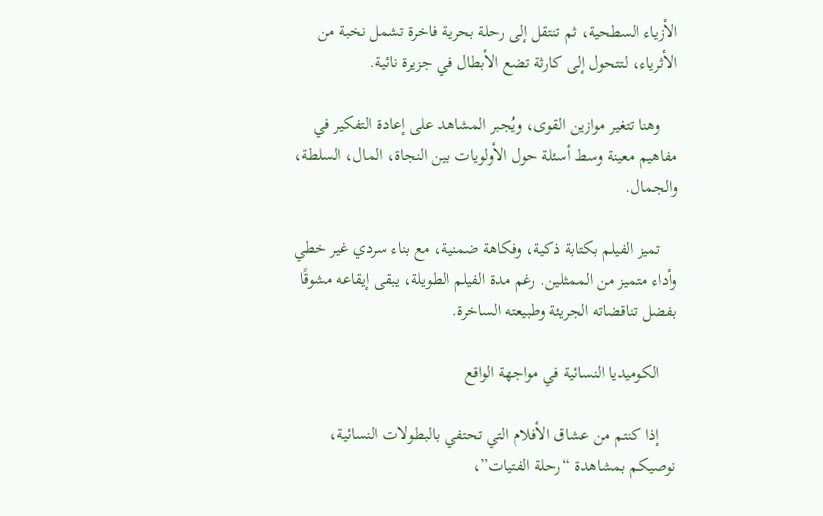الأزياء السطحية، ثم تنتقل إلى رحلة بحرية فاخرة تشمل نخبة من الأثرياء، لتتحول إلى كارثة تضع الأبطال في جزيرة نائية.

    وهنا تتغير موازين القوى، ويُجبر المشاهد على إعادة التفكير في مفاهيم معينة وسط أسئلة حول الأولويات بين النجاة، المال، السلطة، والجمال.

    تميز الفيلم بكتابة ذكية، وفكاهة ضمنية، مع بناء سردي غير خطي وأداء متميز من الممثلين. رغم مدة الفيلم الطويلة، يبقى إيقاعه مشوقًا بفضل تناقضاته الجريئة وطبيعته الساخرة.

    الكوميديا النسائية في مواجهة الواقع

    إذا كنتم من عشاق الأفلام التي تحتفي بالبطولات النسائية، نوصيكم بمشاهدة “رحلة الفتيات”،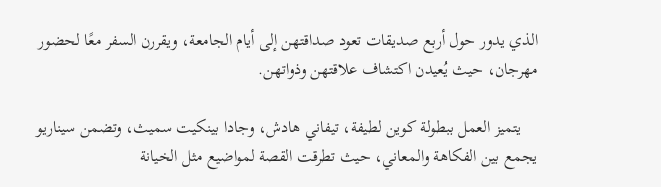الذي يدور حول أربع صديقات تعود صداقتهن إلى أيام الجامعة، ويقررن السفر معًا لحضور مهرجان، حيث يُعيدن اكتشاف علاقتهن وذواتهن.

    يتميز العمل ببطولة كوين لطيفة، تيفاني هادش، وجادا بينكيت سميث، وتضمن سيناريو يجمع بين الفكاهة والمعاني، حيث تطرقت القصة لمواضيع مثل الخيانة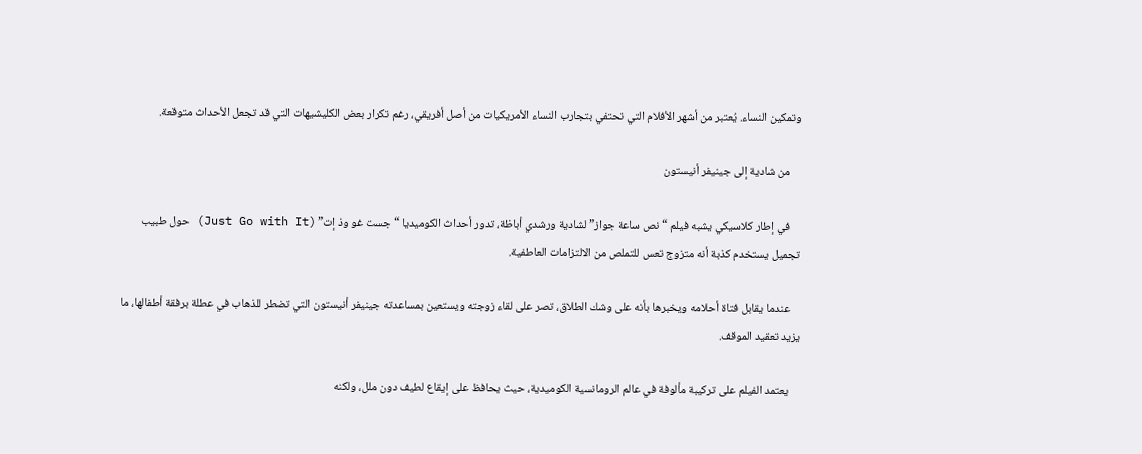وتمكين النساء. يُعتبر من أشهر الأفلام التي تحتفي بتجارب النساء الأمريكيات من أصل أفريقي، رغم تكرار بعض الكليشيهات التي قد تجعل الأحداث متوقعة.

    من شادية إلى جينيفر أنيستون

    في إطار كلاسيكي يشبه فيلم “نص ساعة جواز” لشادية ورشدي أباظة، تدور أحداث الكوميديا “جست غو وذ إت” (Just Go with It) حول طبيب تجميل يستخدم كذبة أنه متزوج تعس للتملص من الالتزامات العاطفية.

    عندما يقابل فتاة أحلامه ويخبرها بأنه على وشك الطلاق، تصر على لقاء زوجته ويستعين بمساعدته جينيفر أنيستون التي تضطر للذهاب في عطلة برفقة أطفالها، ما يزيد تعقيد الموقف.

    يعتمد الفيلم على تركيبة مألوفة في عالم الرومانسية الكوميدية، حيث يحافظ على إيقاع لطيف دون ملل، ولكنه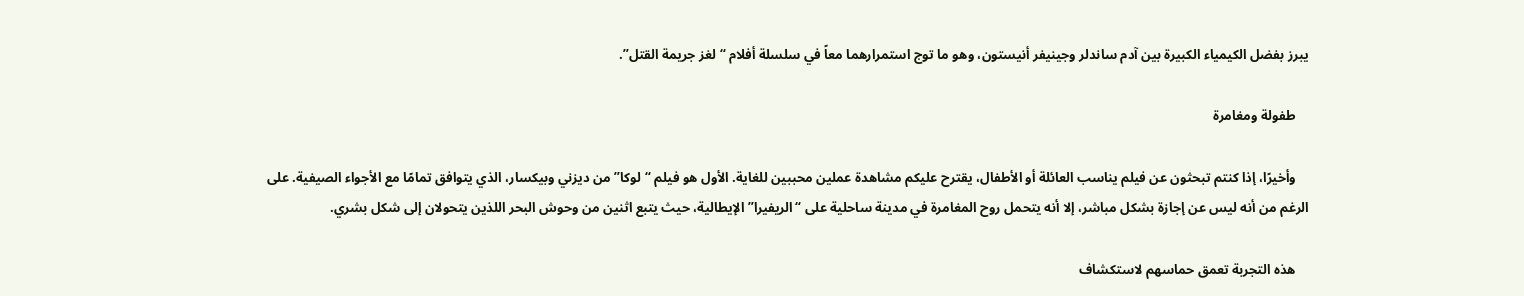يبرز بفضل الكيمياء الكبيرة بين آدم ساندلر وجينيفر أنيستون، وهو ما توج استمرارهما معاً في سلسلة أفلام “لغز جريمة القتل”.

    طفولة ومغامرة

    وأخيرًا، إذا كنتم تبحثون عن فيلم يناسب العائلة أو الأطفال، يقترح عليكم مشاهدة عملين محببين للغاية. الأول هو فيلم “لوكا” من ديزني وبيكسار، الذي يتوافق تمامًا مع الأجواء الصيفية. على الرغم من أنه ليس عن إجازة بشكل مباشر، إلا أنه يتحمل روح المغامرة في مدينة ساحلية على “الريفيرا” الإيطالية، حيث يتبع اثنين من وحوش البحر اللذين يتحولان إلى شكل بشري.

    هذه التجربة تعمق حماسهم لاستكشاف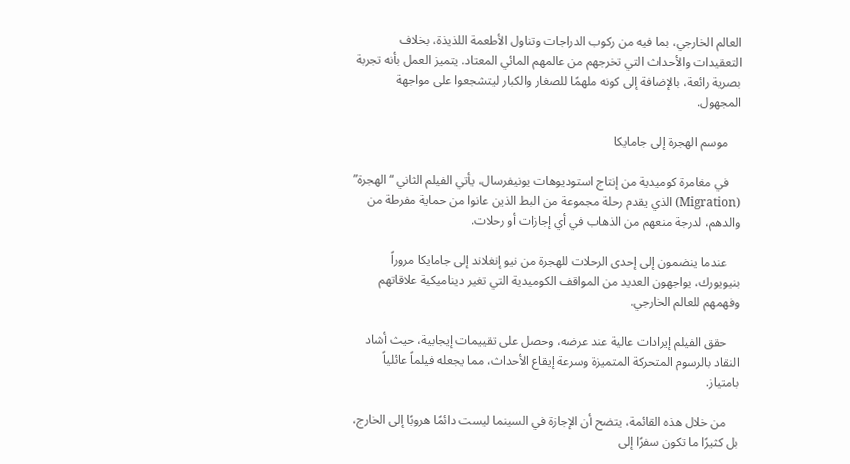العالم الخارجي، بما فيه من ركوب الدراجات وتناول الأطعمة اللذيذة، بخلاف التعقيدات والأحداث التي تخرجهم من عالمهم المائي المعتاد. يتميز العمل بأنه تجربة بصرية رائعة، بالإضافة إلى كونه ملهمًا للصغار والكبار ليتشجعوا على مواجهة المجهول.

    موسم الهجرة إلى جامايكا

    في مغامرة كوميدية من إنتاج استوديوهات يونيفرسال، يأتي الفيلم الثاني “الهجرة” (Migration) الذي يقدم رحلة مجموعة من البط الذين عانوا من حماية مفرطة من والدهم، لدرجة منعهم من الذهاب في أي إجازات أو رحلات.

    عندما ينضمون إلى إحدى الرحلات للهجرة من نيو إنغلاند إلى جامايكا مروراً بنيويورك، يواجهون العديد من المواقف الكوميدية التي تغير ديناميكية علاقاتهم وفهمهم للعالم الخارجي.

    حقق الفيلم إيرادات عالية عند عرضه، وحصل على تقييمات إيجابية، حيث أشاد النقاد بالرسوم المتحركة المتميزة وسرعة إيقاع الأحداث، مما يجعله فيلماً عائلياً بامتياز.

    من خلال هذه القائمة، يتضح أن الإجازة في السينما ليست دائمًا هروبًا إلى الخارج، بل كثيرًا ما تكون سفرًا إلى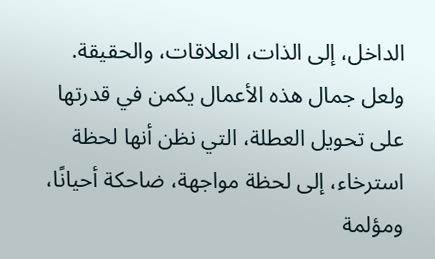الداخل، إلى الذات، العلاقات، والحقيقة. ولعل جمال هذه الأعمال يكمن في قدرتها على تحويل العطلة، التي نظن أنها لحظة استرخاء، إلى لحظة مواجهة، ضاحكة أحيانًا، ومؤلمة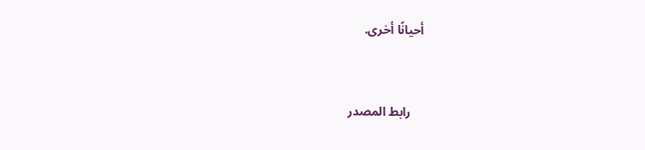أحيانًا أخرى.


    رابط المصدر